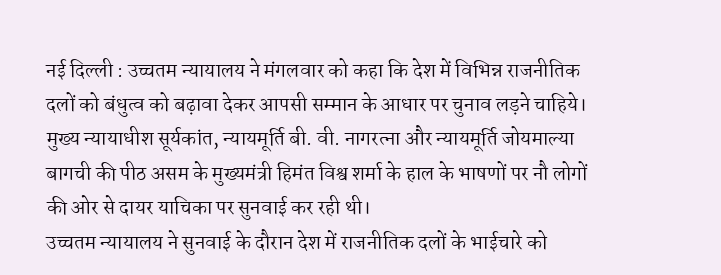नई दिल्ली : उच्चतम न्यायालय ने मंगलवार को कहा कि देश में विभिन्न राजनीतिक दलों को बंधुत्व को बढ़ावा देकर आपसी सम्मान के आधार पर चुनाव लड़ने चाहिये।
मुख्य न्यायाधीश सूर्यकांत, न्यायमूर्ति बी. वी. नागरत्ना और न्यायमूर्ति जोयमाल्या बागची की पीठ असम के मुख्यमंत्री हिमंत विश्व शर्मा के हाल के भाषणों पर नौ लोगों की ओर से दायर याचिका पर सुनवाई कर रही थी।
उच्चतम न्यायालय ने सुनवाई के दौरान देश में राजनीतिक दलों के भाईचारे को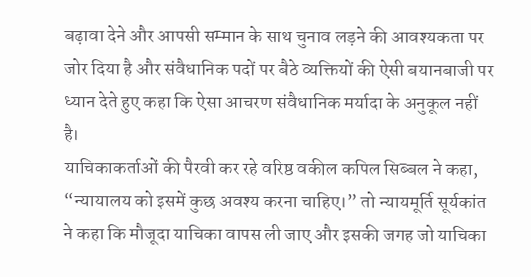बढ़ावा देने और आपसी सम्मान के साथ चुनाव लड़ने की आवश्यकता पर जोर दिया है और संवैधानिक पदों पर बैठे व्यक्तियों की ऐसी बयानबाजी पर ध्यान देते हुए कहा कि ऐसा आचरण संवैधानिक मर्यादा के अनुकूल नहीं है।
याचिकाकर्ताओं की पैरवी कर रहे वरिष्ठ वकील कपिल सिब्बल ने कहा, “न्यायालय को इसमें कुछ अवश्य करना चाहिए।” तो न्यायमूर्ति सूर्यकांत ने कहा कि मौजूदा याचिका वापस ली जाए और इसकी जगह जो याचिका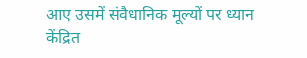आए उसमें संवैधानिक मूल्यों पर ध्यान केंद्रित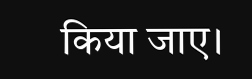किया जाए।